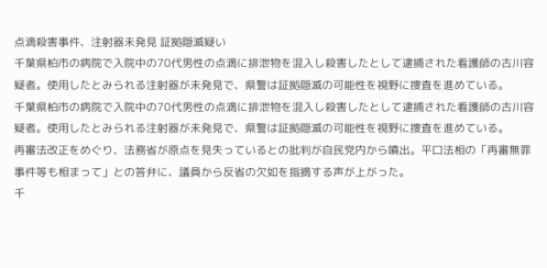点滴殺害事件、注射器未発見 証拠隠滅疑い
千葉県柏市の病院で入院中の70代男性の点滴に排泄物を混入し殺害したとして逮捕された看護師の古川容疑者。使用したとみられる注射器が未発見で、県警は証拠隠滅の可能性を視野に捜査を進めている。
千葉県柏市の病院で入院中の70代男性の点滴に排泄物を混入し殺害したとして逮捕された看護師の古川容疑者。使用したとみられる注射器が未発見で、県警は証拠隠滅の可能性を視野に捜査を進めている。
再審法改正をめぐり、法務省が原点を見失っているとの批判が自民党内から噴出。平口法相の「再審無罪事件等も相まって」との答弁に、議員から反省の欠如を指摘する声が上がった。
千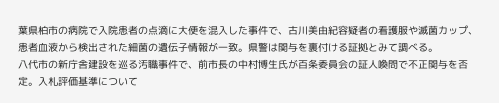葉県柏市の病院で入院患者の点滴に大便を混入した事件で、古川美由紀容疑者の看護服や滅菌カップ、患者血液から検出された細菌の遺伝子情報が一致。県警は関与を裏付ける証拠とみて調べる。
八代市の新庁舎建設を巡る汚職事件で、前市長の中村博生氏が百条委員会の証人喚問で不正関与を否定。入札評価基準について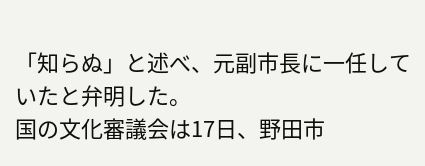「知らぬ」と述べ、元副市長に一任していたと弁明した。
国の文化審議会は17日、野田市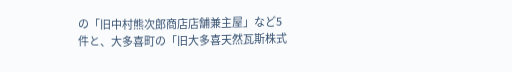の「旧中村熊次郎商店店舗兼主屋」など5件と、大多喜町の「旧大多喜天然瓦斯株式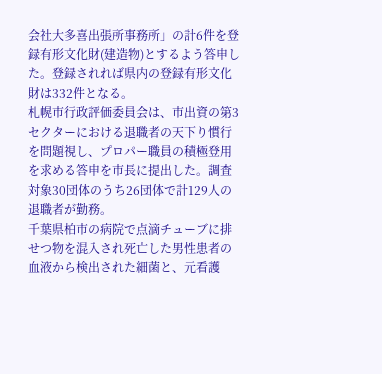会社大多喜出張所事務所」の計6件を登録有形文化財(建造物)とするよう答申した。登録されれば県内の登録有形文化財は332件となる。
札幌市行政評価委員会は、市出資の第3セクターにおける退職者の天下り慣行を問題視し、プロパー職員の積極登用を求める答申を市長に提出した。調査対象30団体のうち26団体で計129人の退職者が勤務。
千葉県柏市の病院で点滴チューブに排せつ物を混入され死亡した男性患者の血液から検出された細菌と、元看護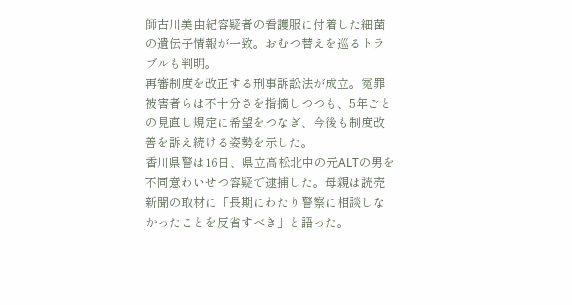師古川美由紀容疑者の看護服に付着した細菌の遺伝子情報が一致。おむつ替えを巡るトラブルも判明。
再審制度を改正する刑事訴訟法が成立。冤罪被害者らは不十分さを指摘しつつも、5年ごとの見直し規定に希望をつなぎ、今後も制度改善を訴え続ける姿勢を示した。
香川県警は16日、県立高松北中の元ALTの男を不同意わいせつ容疑で逮捕した。母親は読売新聞の取材に「長期にわたり警察に相談しなかったことを反省すべき」と語った。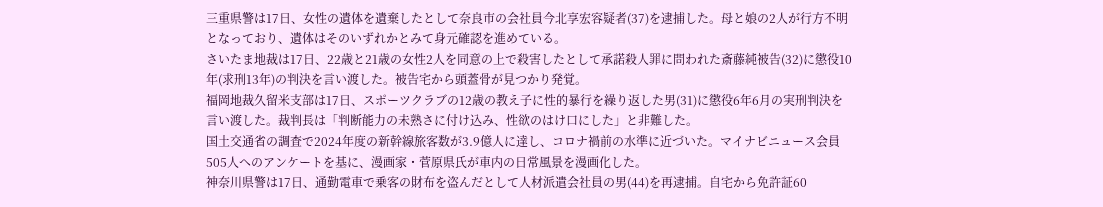三重県警は17日、女性の遺体を遺棄したとして奈良市の会社員今北享宏容疑者(37)を逮捕した。母と娘の2人が行方不明となっており、遺体はそのいずれかとみて身元確認を進めている。
さいたま地裁は17日、22歳と21歳の女性2人を同意の上で殺害したとして承諾殺人罪に問われた斎藤純被告(32)に懲役10年(求刑13年)の判決を言い渡した。被告宅から頭蓋骨が見つかり発覚。
福岡地裁久留米支部は17日、スポーツクラブの12歳の教え子に性的暴行を繰り返した男(31)に懲役6年6月の実刑判決を言い渡した。裁判長は「判断能力の未熟さに付け込み、性欲のはけ口にした」と非難した。
国土交通省の調査で2024年度の新幹線旅客数が3.9億人に達し、コロナ禍前の水準に近づいた。マイナビニュース会員505人へのアンケートを基に、漫画家・菅原県氏が車内の日常風景を漫画化した。
神奈川県警は17日、通勤電車で乗客の財布を盗んだとして人材派遣会社員の男(44)を再逮捕。自宅から免許証60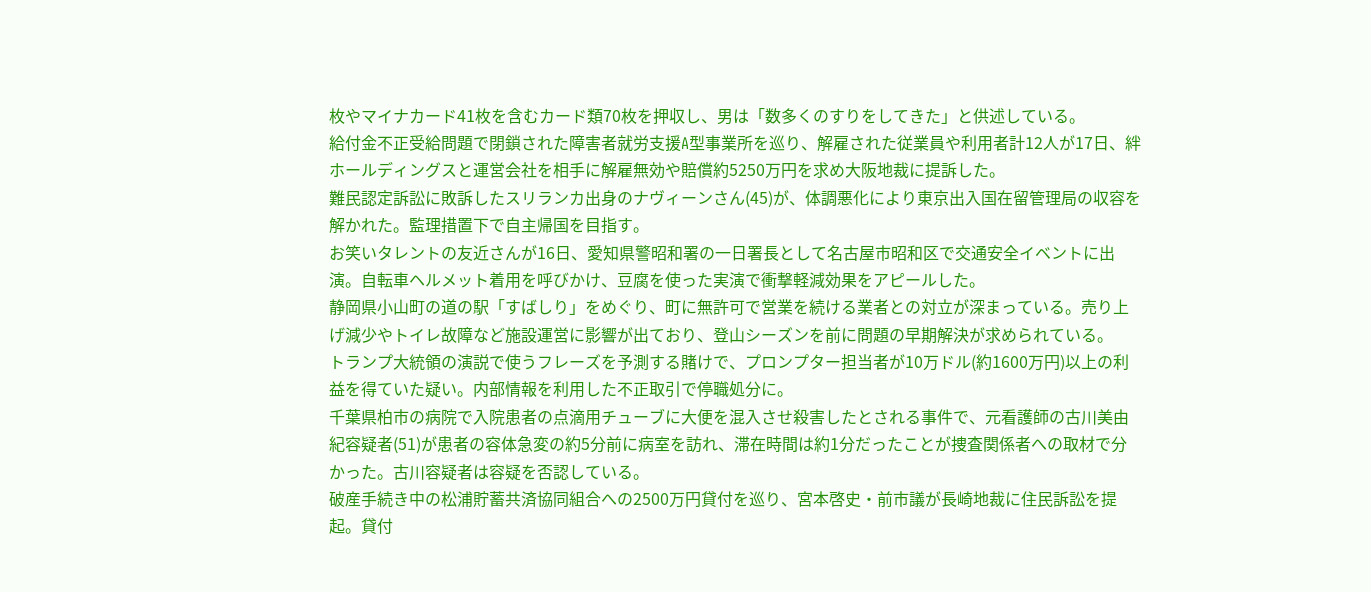枚やマイナカード41枚を含むカード類70枚を押収し、男は「数多くのすりをしてきた」と供述している。
給付金不正受給問題で閉鎖された障害者就労支援A型事業所を巡り、解雇された従業員や利用者計12人が17日、絆ホールディングスと運営会社を相手に解雇無効や賠償約5250万円を求め大阪地裁に提訴した。
難民認定訴訟に敗訴したスリランカ出身のナヴィーンさん(45)が、体調悪化により東京出入国在留管理局の収容を解かれた。監理措置下で自主帰国を目指す。
お笑いタレントの友近さんが16日、愛知県警昭和署の一日署長として名古屋市昭和区で交通安全イベントに出演。自転車ヘルメット着用を呼びかけ、豆腐を使った実演で衝撃軽減効果をアピールした。
静岡県小山町の道の駅「すばしり」をめぐり、町に無許可で営業を続ける業者との対立が深まっている。売り上げ減少やトイレ故障など施設運営に影響が出ており、登山シーズンを前に問題の早期解決が求められている。
トランプ大統領の演説で使うフレーズを予測する賭けで、プロンプター担当者が10万ドル(約1600万円)以上の利益を得ていた疑い。内部情報を利用した不正取引で停職処分に。
千葉県柏市の病院で入院患者の点滴用チューブに大便を混入させ殺害したとされる事件で、元看護師の古川美由紀容疑者(51)が患者の容体急変の約5分前に病室を訪れ、滞在時間は約1分だったことが捜査関係者への取材で分かった。古川容疑者は容疑を否認している。
破産手続き中の松浦貯蓄共済協同組合への2500万円貸付を巡り、宮本啓史・前市議が長崎地裁に住民訴訟を提起。貸付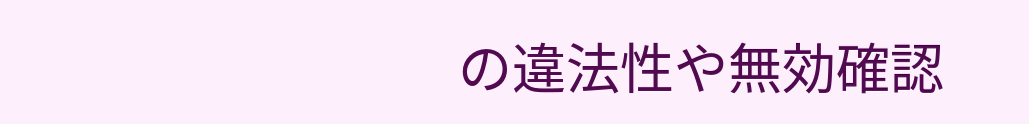の違法性や無効確認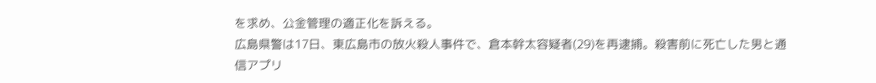を求め、公金管理の適正化を訴える。
広島県警は17日、東広島市の放火殺人事件で、倉本幹太容疑者(29)を再逮捕。殺害前に死亡した男と通信アプリ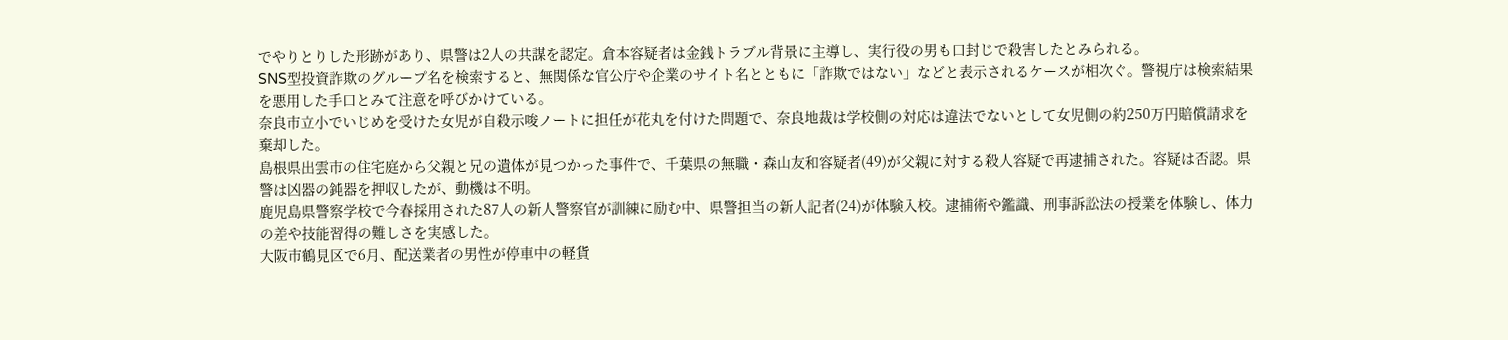でやりとりした形跡があり、県警は2人の共謀を認定。倉本容疑者は金銭トラブル背景に主導し、実行役の男も口封じで殺害したとみられる。
SNS型投資詐欺のグループ名を検索すると、無関係な官公庁や企業のサイト名とともに「詐欺ではない」などと表示されるケースが相次ぐ。警視庁は検索結果を悪用した手口とみて注意を呼びかけている。
奈良市立小でいじめを受けた女児が自殺示唆ノートに担任が花丸を付けた問題で、奈良地裁は学校側の対応は違法でないとして女児側の約250万円賠償請求を棄却した。
島根県出雲市の住宅庭から父親と兄の遺体が見つかった事件で、千葉県の無職・森山友和容疑者(49)が父親に対する殺人容疑で再逮捕された。容疑は否認。県警は凶器の鈍器を押収したが、動機は不明。
鹿児島県警察学校で今春採用された87人の新人警察官が訓練に励む中、県警担当の新人記者(24)が体験入校。逮捕術や鑑識、刑事訴訟法の授業を体験し、体力の差や技能習得の難しさを実感した。
大阪市鶴見区で6月、配送業者の男性が停車中の軽貨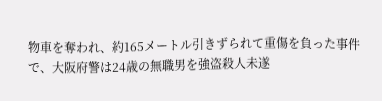物車を奪われ、約165メートル引きずられて重傷を負った事件で、大阪府警は24歳の無職男を強盗殺人未遂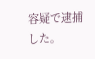容疑で逮捕した。